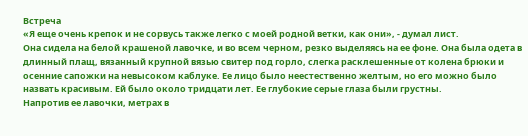Встреча
«Я еще очень крепок и не сорвусь также легко с моей родной ветки, как они», - думал лист.
Она сидела на белой крашеной лавочке, и во всем черном, резко выделяясь на ее фоне. Она была одета в длинный плащ, вязанный крупной вязью свитер под горло, слегка расклешенные от колена брюки и осенние сапожки на невысоком каблуке. Ее лицо было неестественно желтым, но его можно было назвать красивым. Ей было около тридцати лет. Ее глубокие серые глаза были грустны.
Напротив ее лавочки, метрах в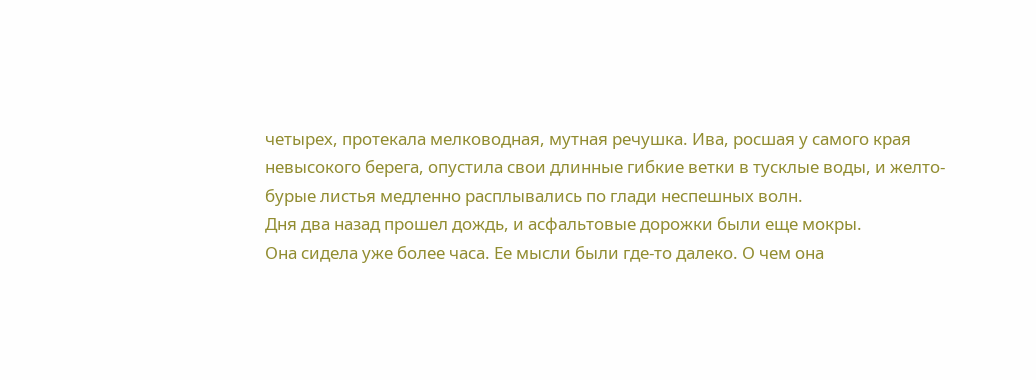четырех, протекала мелководная, мутная речушка. Ива, росшая у самого края невысокого берега, опустила свои длинные гибкие ветки в тусклые воды, и желто-бурые листья медленно расплывались по глади неспешных волн.
Дня два назад прошел дождь, и асфальтовые дорожки были еще мокры.
Она сидела уже более часа. Ее мысли были где-то далеко. О чем она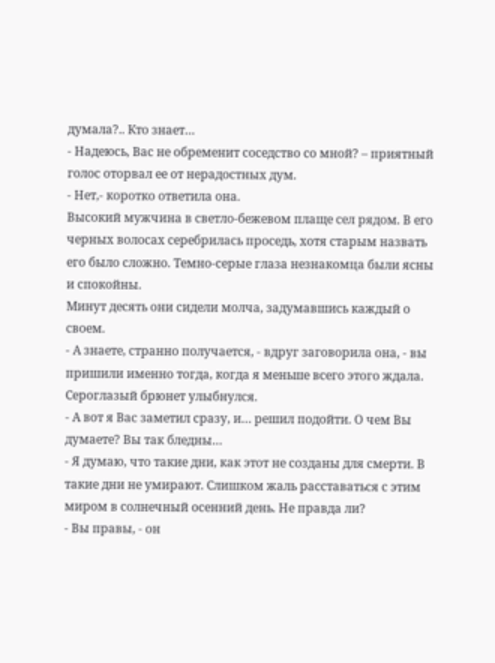думала?.. Кто знает…
- Надеюсь, Вас не обременит соседство со мной? – приятный голос оторвал ее от нерадостных дум.
- Нет,- коротко ответила она.
Высокий мужчина в светло-бежевом плаще сел рядом. В его черных волосах серебрилась проседь, хотя старым назвать его было сложно. Темно-серые глаза незнакомца были ясны и спокойны.
Минут десять они сидели молча, задумавшись каждый о своем.
- А знаете, странно получается, - вдруг заговорила она, - вы пришили именно тогда, когда я меньше всего этого ждала.
Сероглазый брюнет улыбнулся.
- А вот я Вас заметил сразу, и… решил подойти. О чем Вы думаете? Вы так бледны…
- Я думаю, что такие дни, как этот не созданы для смерти. В такие дни не умирают. Слишком жаль расставаться с этим миром в солнечный осенний день. Не правда ли?
- Вы правы, - он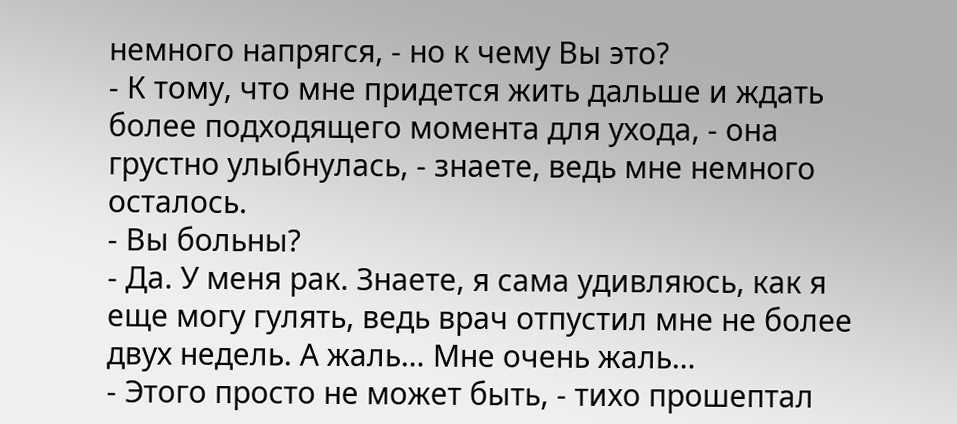немного напрягся, - но к чему Вы это?
- К тому, что мне придется жить дальше и ждать более подходящего момента для ухода, - она грустно улыбнулась, - знаете, ведь мне немного осталось.
- Вы больны?
- Да. У меня рак. Знаете, я сама удивляюсь, как я еще могу гулять, ведь врач отпустил мне не более двух недель. А жаль… Мне очень жаль…
- Этого просто не может быть, - тихо прошептал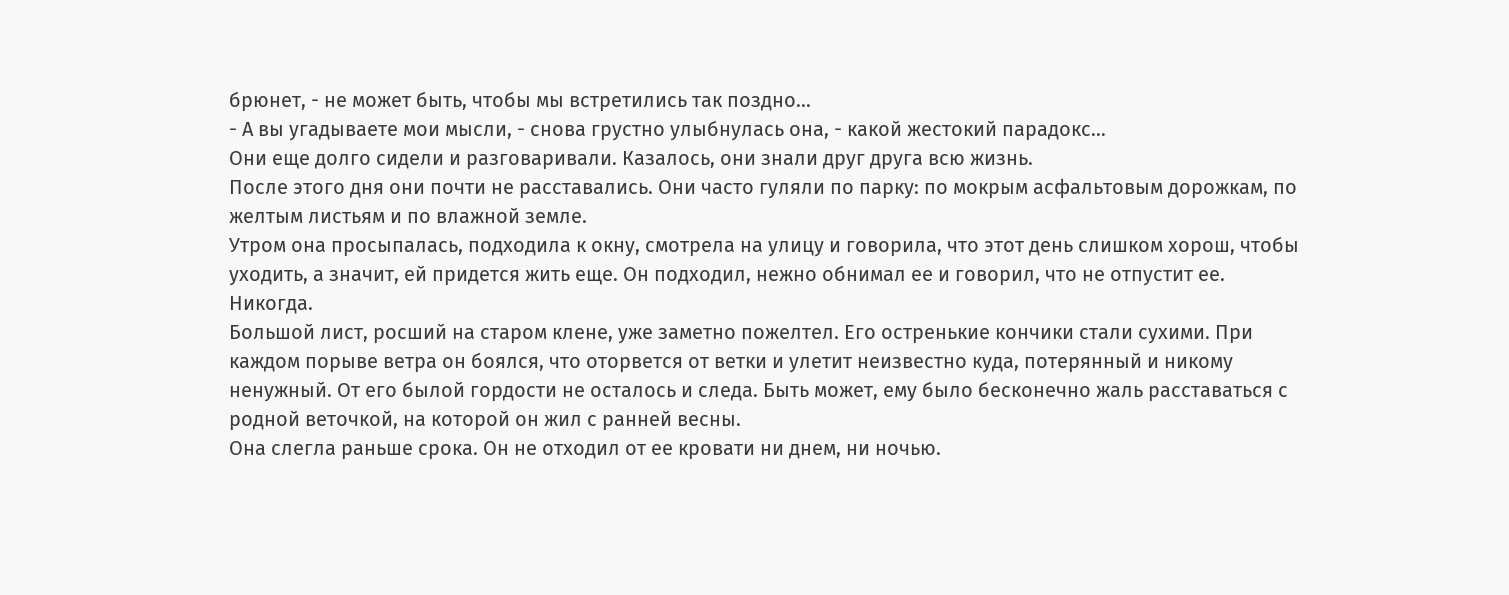брюнет, - не может быть, чтобы мы встретились так поздно…
- А вы угадываете мои мысли, - снова грустно улыбнулась она, - какой жестокий парадокс…
Они еще долго сидели и разговаривали. Казалось, они знали друг друга всю жизнь.
После этого дня они почти не расставались. Они часто гуляли по парку: по мокрым асфальтовым дорожкам, по желтым листьям и по влажной земле.
Утром она просыпалась, подходила к окну, смотрела на улицу и говорила, что этот день слишком хорош, чтобы уходить, а значит, ей придется жить еще. Он подходил, нежно обнимал ее и говорил, что не отпустит ее. Никогда.
Большой лист, росший на старом клене, уже заметно пожелтел. Его остренькие кончики стали сухими. При каждом порыве ветра он боялся, что оторвется от ветки и улетит неизвестно куда, потерянный и никому ненужный. От его былой гордости не осталось и следа. Быть может, ему было бесконечно жаль расставаться с родной веточкой, на которой он жил с ранней весны.
Она слегла раньше срока. Он не отходил от ее кровати ни днем, ни ночью.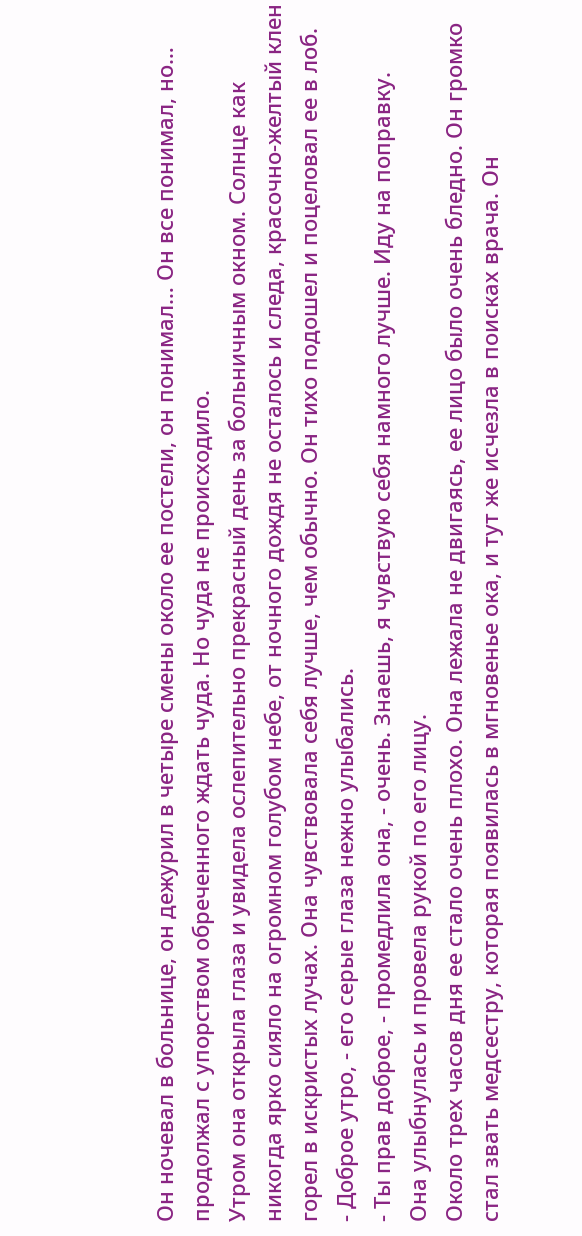Он ночевал в больнице, он дежурил в четыре смены около ее постели, он понимал… Он все понимал, но… продолжал с упорством обреченного ждать чуда. Но чуда не происходило.
Утром она открыла глаза и увидела ослепительно прекрасный день за больничным окном. Солнце как никогда ярко сияло на огромном голубом небе, от ночного дождя не осталось и следа, красочно-желтый клен горел в искристых лучах. Она чувствовала себя лучше, чем обычно. Он тихо подошел и поцеловал ее в лоб.
- Доброе утро, - его серые глаза нежно улыбались.
- Ты прав доброе, - промедлила она, - очень. Знаешь, я чувствую себя намного лучше. Иду на поправку.
Она улыбнулась и провела рукой по его лицу.
Около трех часов дня ее стало очень плохо. Она лежала не двигаясь, ее лицо было очень бледно. Он громко стал звать медсестру, которая появилась в мгновенье ока, и тут же исчезла в поисках врача. Он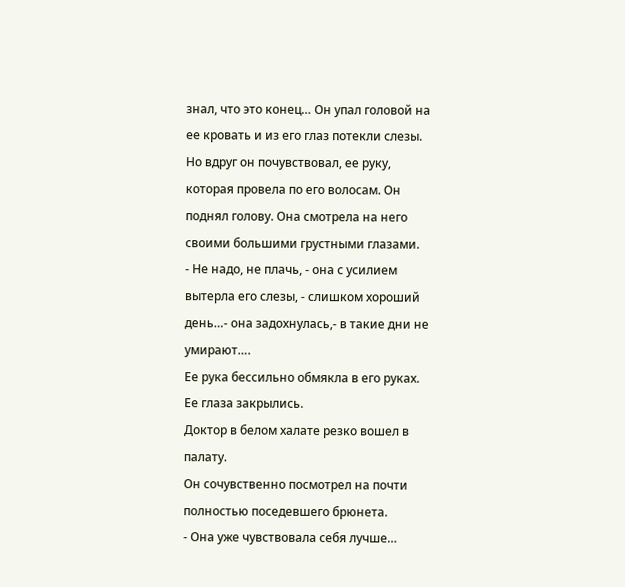знал, что это конец… Он упал головой на ее кровать и из его глаз потекли слезы. Но вдруг он почувствовал, ее руку, которая провела по его волосам. Он поднял голову. Она смотрела на него своими большими грустными глазами.
- Не надо, не плачь, - она с усилием вытерла его слезы, - слишком хороший день…- она задохнулась,- в такие дни не умирают….
Ее рука бессильно обмякла в его руках. Ее глаза закрылись.
Доктор в белом халате резко вошел в палату.
Он сочувственно посмотрел на почти полностью поседевшего брюнета.
- Она уже чувствовала себя лучше…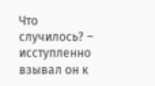Что случилось? – исступленно взывал он к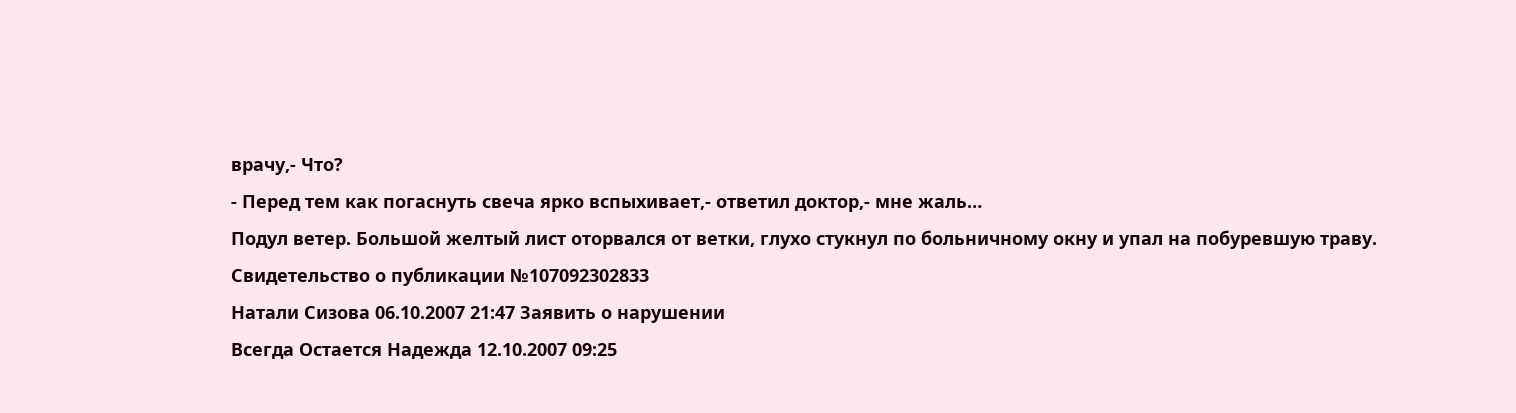врачу,- Что?
- Перед тем как погаснуть свеча ярко вспыхивает,- ответил доктор,- мне жаль…
Подул ветер. Большой желтый лист оторвался от ветки, глухо стукнул по больничному окну и упал на побуревшую траву.
Свидетельство о публикации №107092302833
Натали Сизова 06.10.2007 21:47 Заявить о нарушении
Всегда Остается Надежда 12.10.2007 09:25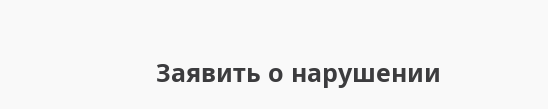Заявить о нарушении